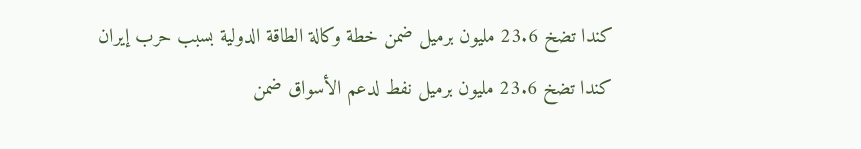كندا تضخ 23.6 مليون برميل ضمن خطة وكالة الطاقة الدولية بسبب حرب إيران
كندا تضخ 23.6 مليون برميل نفط لدعم الأسواق ضمن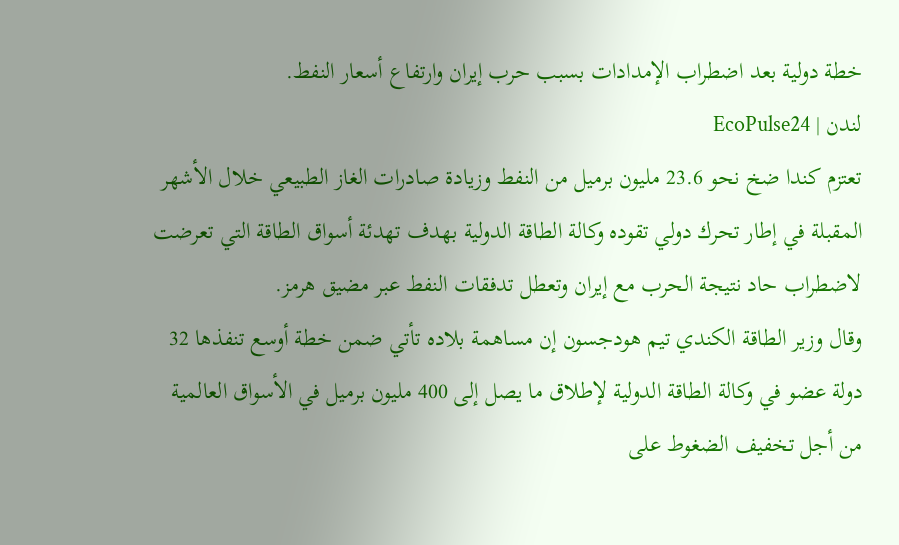خطة دولية بعد اضطراب الإمدادات بسبب حرب إيران وارتفاع أسعار النفط.
لندن | EcoPulse24
تعتزم كندا ضخ نحو 23.6 مليون برميل من النفط وزيادة صادرات الغاز الطبيعي خلال الأشهر المقبلة في إطار تحرك دولي تقوده وكالة الطاقة الدولية بهدف تهدئة أسواق الطاقة التي تعرضت لاضطراب حاد نتيجة الحرب مع إيران وتعطل تدفقات النفط عبر مضيق هرمز.
وقال وزير الطاقة الكندي تيم هودجسون إن مساهمة بلاده تأتي ضمن خطة أوسع تنفذها 32 دولة عضو في وكالة الطاقة الدولية لإطلاق ما يصل إلى 400 مليون برميل في الأسواق العالمية من أجل تخفيف الضغوط على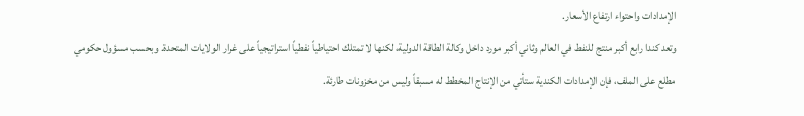الإمدادات واحتواء ارتفاع الأسعار.
وتعد كندا رابع أكبر منتج للنفط في العالم وثاني أكبر مورد داخل وكالة الطاقة الدولية، لكنها لا تمتلك احتياطياً نفطياً استراتيجياً على غرار الولايات المتحدة. وبحسب مسؤول حكومي مطلع على الملف، فإن الإمدادات الكندية ستأتي من الإنتاج المخطط له مسبقاً وليس من مخزونات طارئة.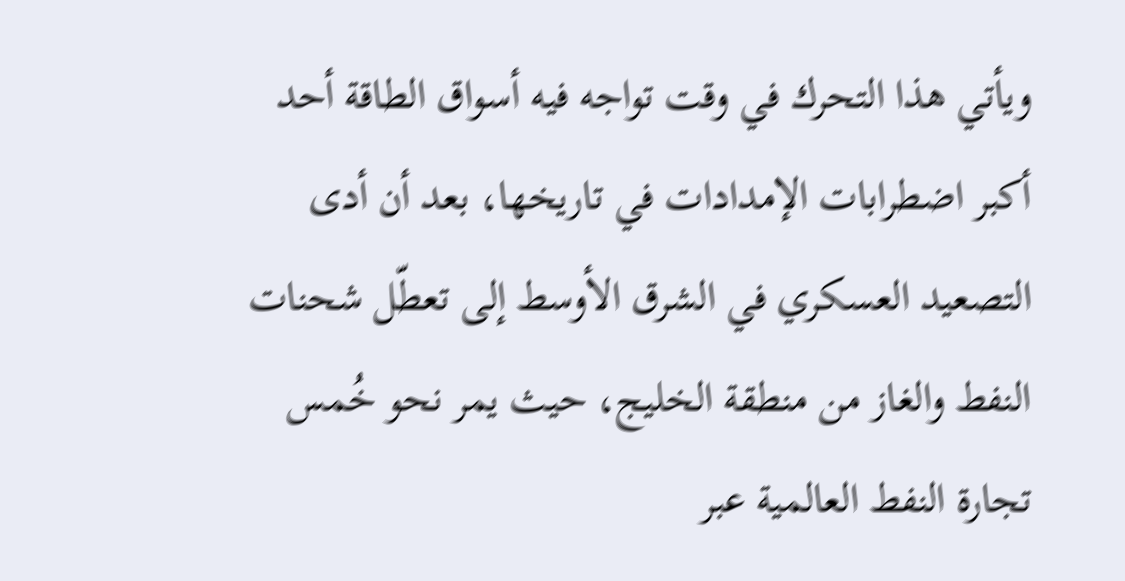ويأتي هذا التحرك في وقت تواجه فيه أسواق الطاقة أحد أكبر اضطرابات الإمدادات في تاريخها، بعد أن أدى التصعيد العسكري في الشرق الأوسط إلى تعطّل شحنات النفط والغاز من منطقة الخليج، حيث يمر نحو خُمس تجارة النفط العالمية عبر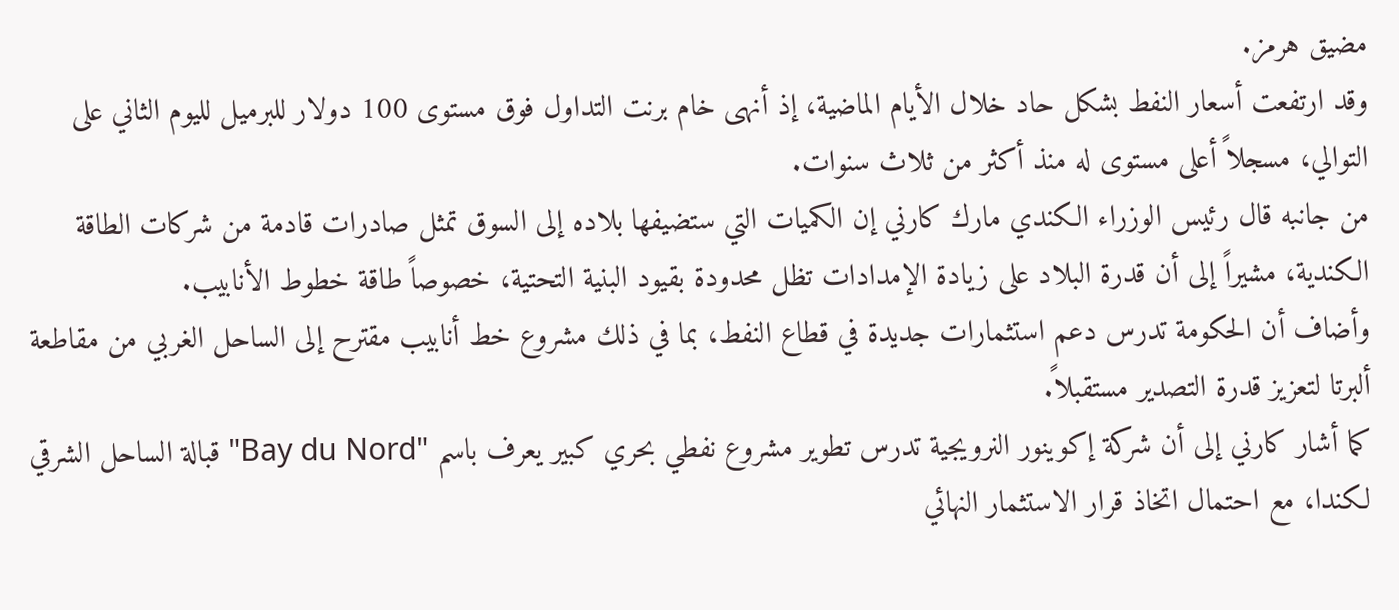مضيق هرمز.
وقد ارتفعت أسعار النفط بشكل حاد خلال الأيام الماضية، إذ أنهى خام برنت التداول فوق مستوى 100 دولار للبرميل لليوم الثاني على التوالي، مسجلاً أعلى مستوى له منذ أكثر من ثلاث سنوات.
من جانبه قال رئيس الوزراء الكندي مارك كارني إن الكميات التي ستضيفها بلاده إلى السوق تمثل صادرات قادمة من شركات الطاقة الكندية، مشيراً إلى أن قدرة البلاد على زيادة الإمدادات تظل محدودة بقيود البنية التحتية، خصوصاً طاقة خطوط الأنابيب.
وأضاف أن الحكومة تدرس دعم استثمارات جديدة في قطاع النفط، بما في ذلك مشروع خط أنابيب مقترح إلى الساحل الغربي من مقاطعة ألبرتا لتعزيز قدرة التصدير مستقبلاً.
كما أشار كارني إلى أن شركة إكوينور النرويجية تدرس تطوير مشروع نفطي بحري كبير يعرف باسم "Bay du Nord" قبالة الساحل الشرقي لكندا، مع احتمال اتخاذ قرار الاستثمار النهائي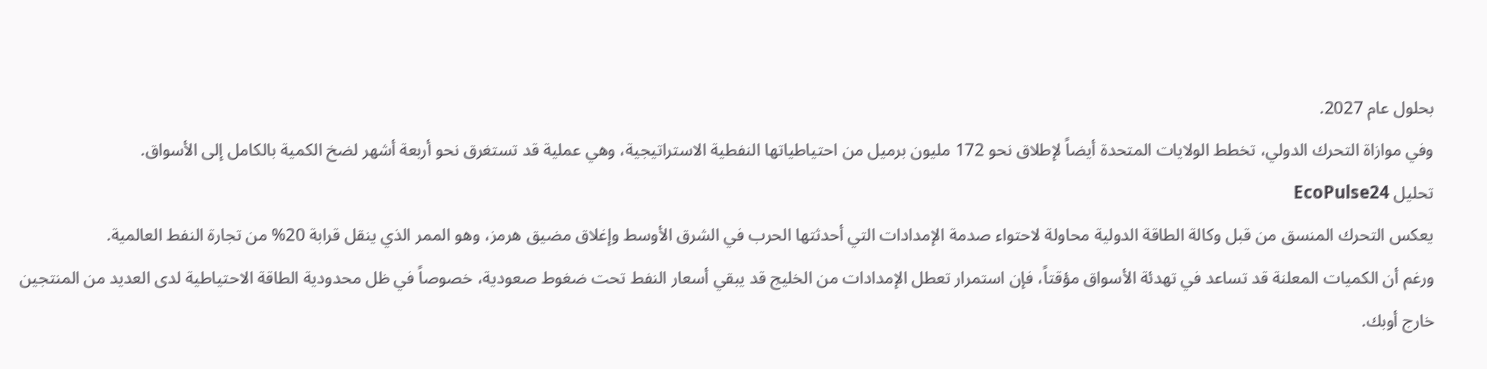بحلول عام 2027.
وفي موازاة التحرك الدولي، تخطط الولايات المتحدة أيضاً لإطلاق نحو 172 مليون برميل من احتياطياتها النفطية الاستراتيجية، وهي عملية قد تستغرق نحو أربعة أشهر لضخ الكمية بالكامل إلى الأسواق.
تحليل EcoPulse24
يعكس التحرك المنسق من قبل وكالة الطاقة الدولية محاولة لاحتواء صدمة الإمدادات التي أحدثتها الحرب في الشرق الأوسط وإغلاق مضيق هرمز، وهو الممر الذي ينقل قرابة 20% من تجارة النفط العالمية.
ورغم أن الكميات المعلنة قد تساعد في تهدئة الأسواق مؤقتاً، فإن استمرار تعطل الإمدادات من الخليج قد يبقي أسعار النفط تحت ضغوط صعودية، خصوصاً في ظل محدودية الطاقة الاحتياطية لدى العديد من المنتجين خارج أوبك.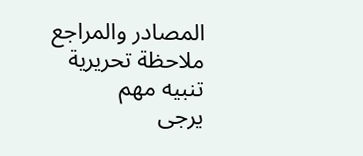المصادر والمراجع
ملاحظة تحريرية
تنبيه مهم
يرجى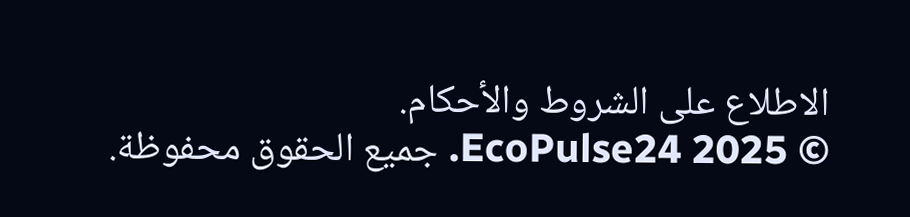الاطلاع على الشروط والأحكام.
© 2025 EcoPulse24. جميع الحقوق محفوظة.